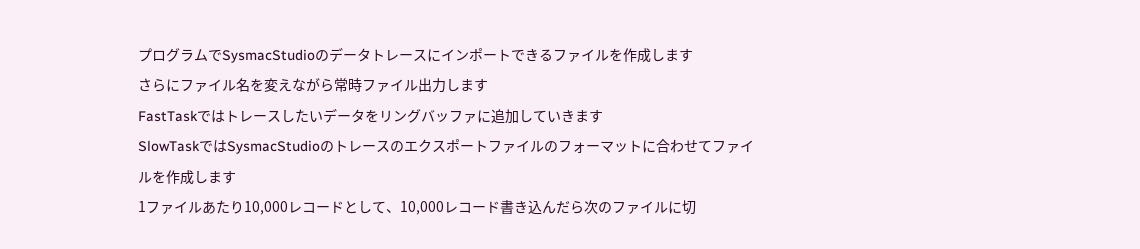プログラムでSysmacStudioのデータトレースにインポートできるファイルを作成します
さらにファイル名を変えながら常時ファイル出力します
FastTaskではトレースしたいデータをリングバッファに追加していきます
SlowTaskではSysmacStudioのトレースのエクスポートファイルのフォーマットに合わせてファイルを作成します
1ファイルあたり10,000レコードとして、10,000レコード書き込んだら次のファイルに切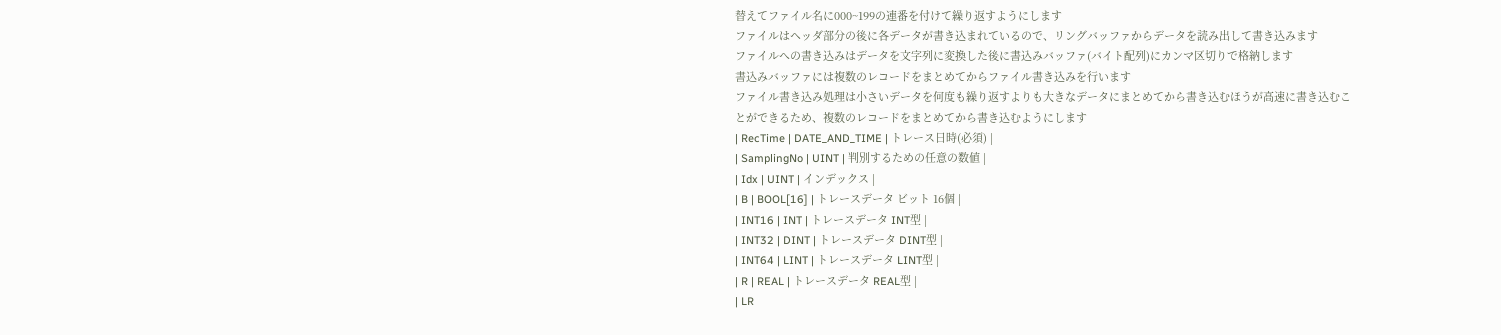替えてファイル名に000~199の連番を付けて繰り返すようにします
ファイルはヘッダ部分の後に各データが書き込まれているので、リングバッファからデータを読み出して書き込みます
ファイルへの書き込みはデータを文字列に変換した後に書込みバッファ(バイト配列)にカンマ区切りで格納します
書込みバッファには複数のレコードをまとめてからファイル書き込みを行います
ファイル書き込み処理は小さいデータを何度も繰り返すよりも大きなデータにまとめてから書き込むほうが高速に書き込むことができるため、複数のレコードをまとめてから書き込むようにします
| RecTime | DATE_AND_TIME | トレース日時(必須) |
| SamplingNo | UINT | 判別するための任意の数値 |
| Idx | UINT | インデックス |
| B | BOOL[16] | トレースデータ ビット 16個 |
| INT16 | INT | トレースデータ INT型 |
| INT32 | DINT | トレースデータ DINT型 |
| INT64 | LINT | トレースデータ LINT型 |
| R | REAL | トレースデータ REAL型 |
| LR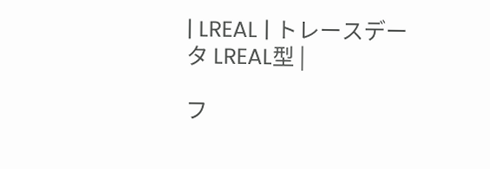| LREAL | トレースデータ LREAL型 |

フ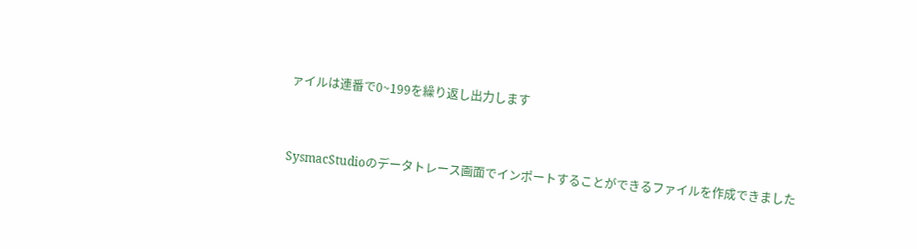ァイルは連番で0~199を繰り返し出力します


SysmacStudioのデータトレース画面でインポートすることができるファイルを作成できました